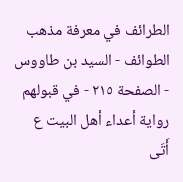الطرائف في معرفة مذهب الطوائف - السيد بن طاووس - الصفحة ٢١٥ - في قبولهم رواية أعداء أهل البيت ع
أَتَى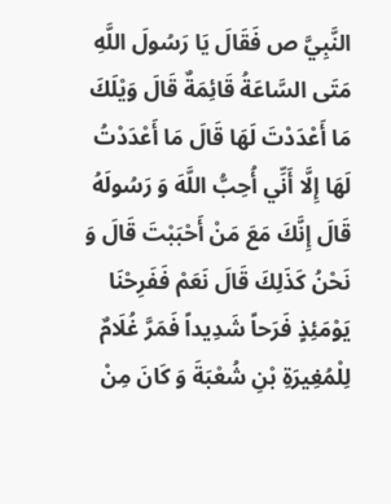النَّبِيَّ ص فَقَالَ يَا رَسُولَ اللَّهِ مَتَى السَّاعَةُ قَائِمَةٌ قَالَ وَيْلَكَ مَا أَعْدَدْتَ لَهَا قَالَ مَا أَعْدَدْتُ لَهَا إِلَّا أَنِّي أُحِبُّ اللَّهَ وَ رَسُولَهُ قَالَ إِنَّكَ مَعَ مَنْ أَحْبَبْتَ قَالَ وَ نَحْنُ كَذَلِكَ قَالَ نَعَمْ فَفَرِحْنَا يَوْمَئِذٍ فَرَحاً شَدِيداً فَمَرَّ غُلَامٌ لِلْمُغِيرَةِ بْنِ شُعْبَةَ وَ كَانَ مِنْ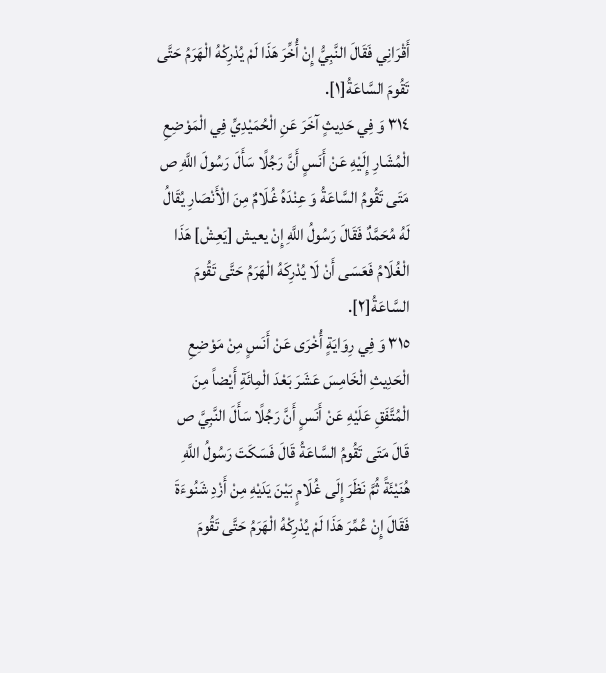أَقْرَانِي فَقَالَ النَّبِيُّ إِنْ أُخِّرَ هَذَا لَمْ يُدْرِكْهُ الْهَرَمُ حَتَّى تَقُومَ السَّاعَةُ[١].
٣١٤ وَ فِي حَدِيثٍ آخَرَ عَنِ الْحُمَيْدِيِّ فِي الْمَوْضِعِ الْمُشَارِ إِلَيْهِ عَنْ أَنَسٍ أَنَّ رَجُلًا سَأَلَ رَسُولَ اللَّهِ ص مَتَى تَقُومُ السَّاعَةُ وَ عِنْدَهُ غُلَامٌ مِنَ الْأَنْصَارِ يُقَالُ لَهُ مُحَمَّدٌ فَقَالَ رَسُولُ اللَّهِ إِنْ يعيش [يَعِشْ] هَذَا الْغُلَامُ فَعَسَى أَنْ لَا يُدْرِكَهُ الْهَرَمُ حَتَّى تَقُومَ السَّاعَةُ[٢].
٣١٥ وَ فِي رِوَايَةٍ أُخْرَى عَنْ أَنَسٍ مِنْ مَوْضِعِ الْحَدِيثِ الْخَامِسَ عَشَرَ بَعْدَ الْمِائَةِ أَيْضاً مِنَ الْمُتَّفَقِ عَلَيْهِ عَنْ أَنَسٍ أَنَّ رَجُلًا سَأَلَ النَّبِيَّ ص قَالَ مَتَى تَقُومُ السَّاعَةُ قَالَ فَسَكَتَ رَسُولُ اللَّهِ هُنَيْئَةً ثُمَّ نَظَرَ إِلَى غُلَامٍ بَيْنَ يَدَيْهِ مِنْ أَزْدِ شَنُوءَةَ فَقَالَ إِنْ عُمِّرَ هَذَا لَمْ يُدْرِكْهُ الْهَرَمُ حَتَّى تَقُومَ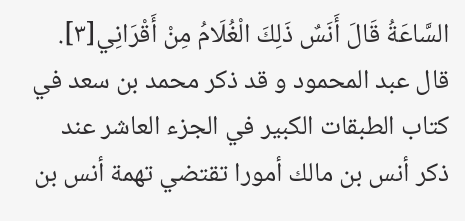السَّاعَةُ قَالَ أَنَسٌ ذَلِكَ الْغُلَامُ مِنْ أَقْرَانِي[٣].
قال عبد المحمود و قد ذكر محمد بن سعد في كتاب الطبقات الكبير في الجزء العاشر عند ذكر أنس بن مالك أمورا تقتضي تهمة أنس بن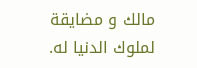مالك و مضايقة لملوك الدنيا له.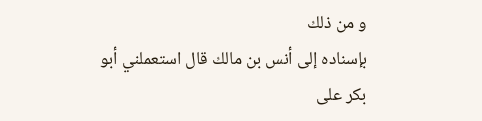و من ذلك
بإسناده إلى أنس بن مالك قال استعملني أبو بكر على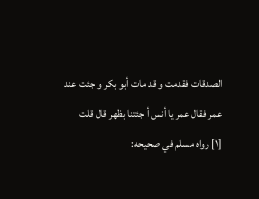الصدقات فقدمت و قد مات أبو بكر و جئت عند عمر فقال عمر يا أنس أ جئتنا بظهر قال قلت
[١] رواه مسلم في صحيحه: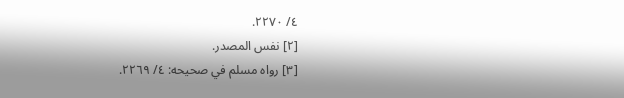٤/ ٢٢٧٠.
[٢] نفس المصدر.
[٣] رواه مسلم في صحيحه: ٤/ ٢٢٦٩.